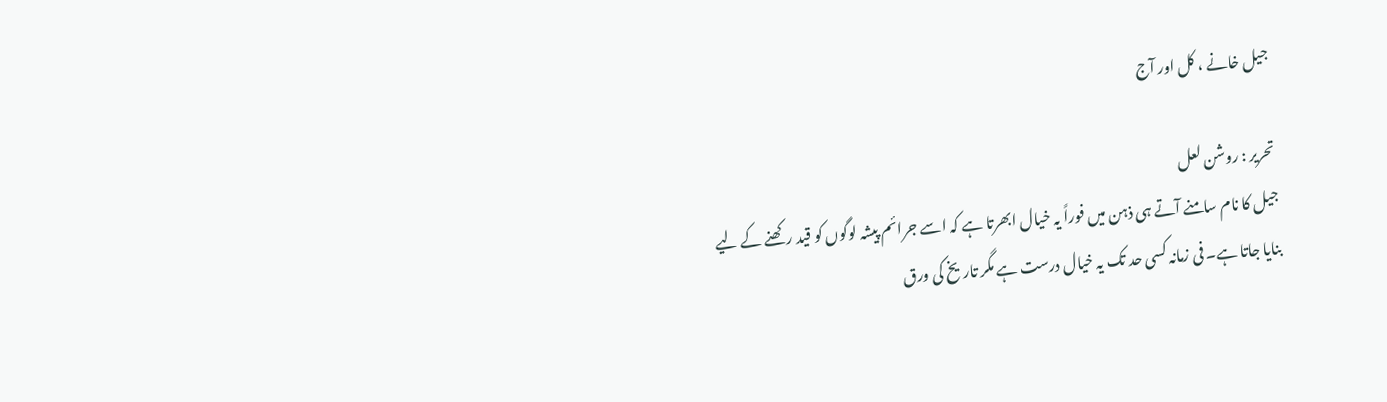جیل خانے ، کل اور آج

تحریر : روشن لعل
جیل کا نام سامنے آتے ہی ذہن میں فوراً یہ خیال ابھرتا ہے کہ اسے جرائم پیشہ لوگوں کو قید رکھنے کے لیے بنایا جاتا ہے۔ فی زمانہ کسی حد تک یہ خیال درست ہے مگر تاریخ کی ورق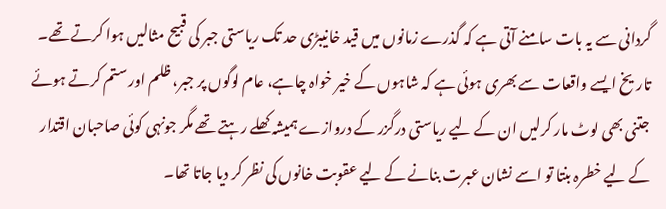گردانی سے یہ بات سامنے آتی ہے کہ گذرے زمانوں میں قید خانیبڑی حد تک ریاستی جبر کی قبیح مثالیں ہوا کرتے تھے۔ تاریخ ایسے واقعات سے بھری ہوئی ہے کہ شاہوں کے خیر خواہ چاہے، عام لوگوں پر جبر، ظلم اور ستم کرتے ہوئے جتنی بھی لوٹ مار کرلیں ان کے لیے ریاستی درگزر کے دروازے ہمیشہ کھلے رہتے تھے مگر جونہی کوئی صاحبان اقتدار کے لیے خطرہ بنتا تو اسے نشان عبرت بنانے کے لیے عقوبت خانوں کی نظر کر دیا جاتا تھا۔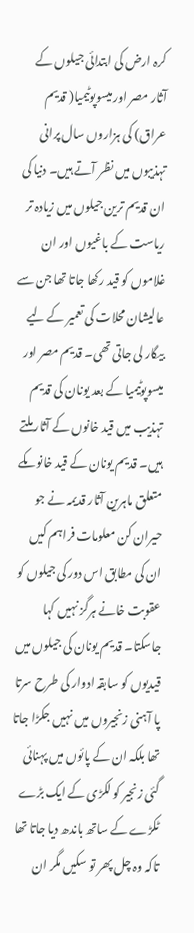کرہ ارض کی ابتدائی جیلوں کے آثار مصر اور میسوپوٹیمیا( قدیم عراق) کی ہزاروں سال پرانی تہذیبوں میں نظر آتے ہیں۔ دنیا کی ان قدیم ترین جیلوں میں زیادہ تر ریاست کے باغیوں اور ان غلاموں کو قید رکھا جاتا تھا جن سے عالیشان محلات کی تعمیر کے لیے بیگار لی جاتی تھی۔ قدیم مصر اور میسوپوٹیمیا کے بعد یونان کی قدیم تہذیب میں قید خانوں کے آثار ملتے ہیں۔ قدیم یونان کے قید خانوںکے متعلق ماہرین آثار قدیمہ نے جو حیران کن معلومات فراہم کیں ان کی مطابق اس دور کی جیلوں کو عقوبت خانے ہرگز نہیں کہا جاسکتا۔ قدیم یونان کی جیلوں میں قیدیوں کو سابقہ ادوار کی طرح سرتا پا آہنی زنجیروں میں نہیں جکڑا جاتا تھا بلکہ ان کے پائوں میں پہنائی گئی زنجیر کو لکڑی کے ایک بڑے ٹکڑے کے ساتھ باندھ دیا جاتا تھا تاکہ وہ چل پھر تو سکیں مگر ان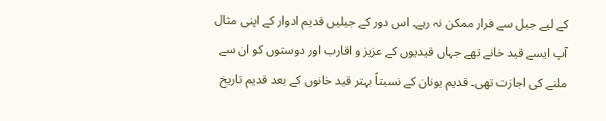کے لیے جیل سے فرار ممکن نہ رہے۔ اس دور کے جیلیں قدیم ادوار کے اپنی مثال آپ ایسے قید خانے تھے جہاں قیدیوں کے عزیز و اقارب اور دوستوں کو ان سے ملنے کی اجازت تھی۔ قدیم یونان کے نسبتاً بہتر قید خانوں کے بعد قدیم تاریخ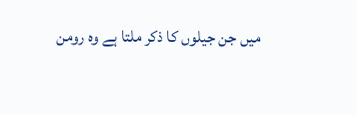میں جن جیلوں کا ذکر ملتا ہے وہ رومن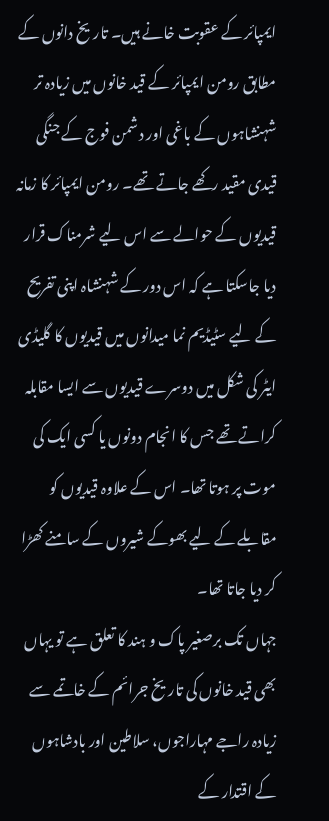ایمپائر کے عقوبت خانے ہیں۔ تاریخ دانوں کے مطابق رومن ایمپائر کے قید خانوں میں زیادہ تر شہنشاہوں کے باغی اور دشمن فوج کے جنگی قیدی مقید رکھے جاتے تھے۔ رومن ایمپائر کا زمانہ قیدیوں کے حوالے سے اس لیے شرمناک قرار دیا جاسکتا ہے کہ اس دور کے شہنشاہ اپنی تفریح کے لیے سٹیڈیم نما میدانوں میں قیدیوں کا گلیڈی ایٹر کی شکل میں دوسرے قیدیوں سے ایسا مقابلہ کراتے تھے جس کا انجام دونوں یا کسی ایک کی موت پر ہوتا تھا۔ اس کے علاوہ قیدیوں کو مقابلے کے لیے بھوکے شیروں کے سامنے کھڑا کر دیا جاتا تھا۔
جہاں تک برصغیر پاک و ہند کا تعلق ہے تو یہاں بھی قید خانوں کی تاریخ جرائم کے خاتمے سے زیادہ راجے مہاراجوں، سلاطین اور بادشاہوں کے اقتدار کے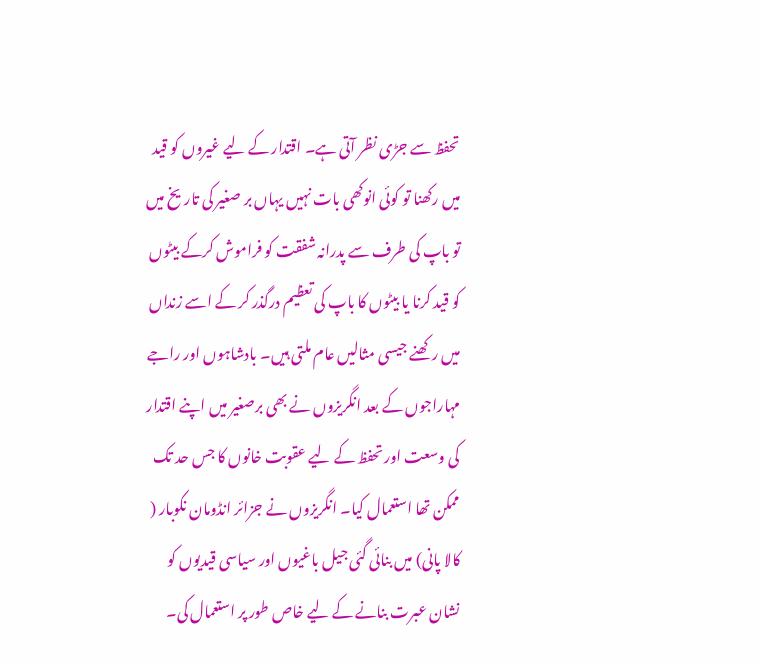تحفظ سے جڑی نظر آتی ہے۔ اقتدار کے لیے غیروں کو قید میں رکھنا تو کوئی انوکھی بات نہیں یہاں بر صغیر کی تاریخ میں تو باپ کی طرف سے پدرانہ شفقت کو فراموش کرکے بیٹوں کو قید کرنا یا بیٹوں کا باپ کی تعظیم درگذر کر کے اسے زنداں میں رکھنے جیسی مثالیں عام ملتی ہیں۔ بادشاہوں اور راجے مہاراجوں کے بعد انگریزوں نے بھی برصغیر میں اپنے اقتدار کی وسعت اور تحفظ کے لیے عقوبت خانوں کا جس حد تک ممکن تھا استعمال کیا۔ انگریزوں نے جزائر انڈومان نکوبار ( کالا پانی) میں بنائی گئی جیل باغیوں اور سیاسی قیدیوں کو نشان عبرت بنانے کے لیے خاص طور پر استعمال کی۔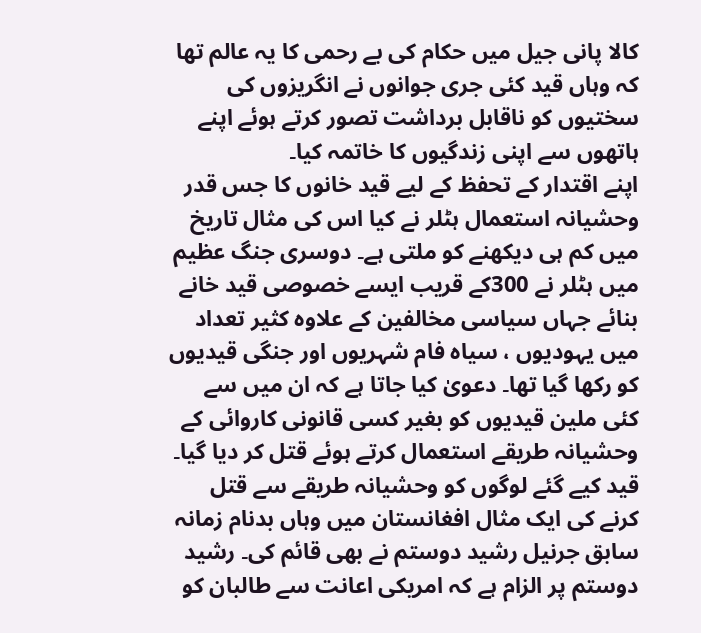کالا پانی جیل میں حکام کی بے رحمی کا یہ عالم تھا کہ وہاں قید کئی جری جوانوں نے انگریزوں کی سختیوں کو ناقابل برداشت تصور کرتے ہوئے اپنے ہاتھوں سے اپنی زندگیوں کا خاتمہ کیا۔
اپنے اقتدار کے تحفظ کے لیے قید خانوں کا جس قدر وحشیانہ استعمال ہٹلر نے کیا اس کی مثال تاریخ میں کم ہی دیکھنے کو ملتی ہے۔ دوسری جنگ عظیم میں ہٹلر نے 300کے قریب ایسے خصوصی قید خانے بنائے جہاں سیاسی مخالفین کے علاوہ کثیر تعداد میں یہودیوں ، سیاہ فام شہریوں اور جنگی قیدیوں کو رکھا گیا تھا۔ دعویٰ کیا جاتا ہے کہ ان میں سے کئی ملین قیدیوں کو بغیر کسی قانونی کاروائی کے وحشیانہ طریقے استعمال کرتے ہوئے قتل کر دیا گیا۔ قید کیے گئے لوگوں کو وحشیانہ طریقے سے قتل کرنے کی ایک مثال افغانستان میں وہاں بدنام زمانہ سابق جرنیل رشید دوستم نے بھی قائم کی۔ رشید دوستم پر الزام ہے کہ امریکی اعانت سے طالبان کو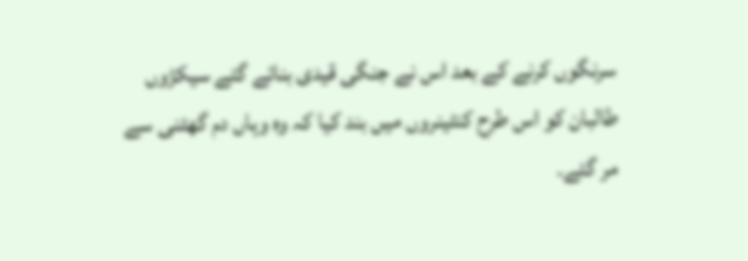سرنگوں کرنے کے بعد اس نے جنگی قیدی بنائے گئے سیکڑوں طالبان کو اس طرح کنٹینروں میں بند کیا کہ وہ وہاں دم گھٹنی سے مر گئے۔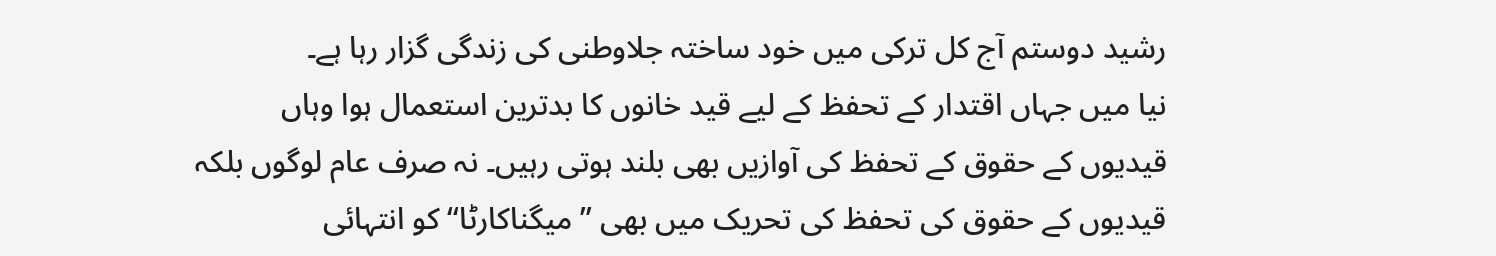رشید دوستم آج کل ترکی میں خود ساختہ جلاوطنی کی زندگی گزار رہا ہے۔
نیا میں جہاں اقتدار کے تحفظ کے لیے قید خانوں کا بدترین استعمال ہوا وہاں قیدیوں کے حقوق کے تحفظ کی آوازیں بھی بلند ہوتی رہیں۔ نہ صرف عام لوگوں بلکہ قیدیوں کے حقوق کی تحفظ کی تحریک میں بھی ’’ میگناکارٹا‘‘ کو انتہائی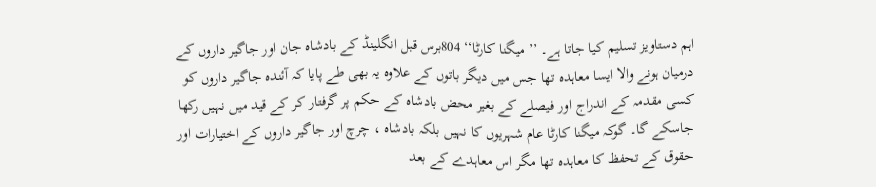اہم دستاویز تسلیم کیا جاتا ہے۔ ’’ میگنا کارٹا‘‘ 804برس قبل انگلینڈ کے بادشاہ جان اور جاگیر داروں کے درمیان ہونے والا ایسا معاہدہ تھا جس میں دیگر باتوں کے علاوہ یہ بھی طے پایا کہ آئندہ جاگیر داروں کو کسی مقدمہ کے اندراج اور فیصلے کے بغیر محض بادشاہ کے حکم پر گرفتار کر کے قید میں نہیں رکھا جاسکے گا۔ گوکہ میگنا کارٹا عام شہریوں کا نہیں بلکہ بادشاہ ، چرچ اور جاگیر داروں کے اختیارات اور حقوق کے تحفظ کا معاہدہ تھا مگر اس معاہدے کے بعد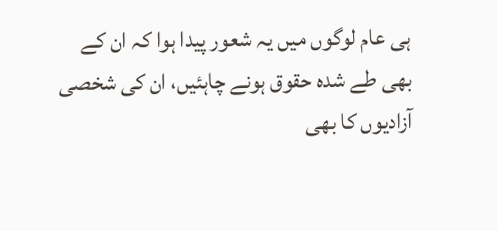ہی عام لوگوں میں یہ شعور پیدا ہوا کہ ان کے بھی طے شدہ حقوق ہونے چاہئیں، ان کی شخصی آزادیوں کا بھی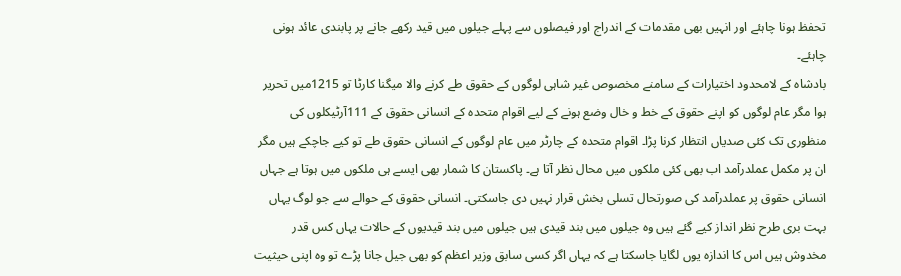تحفظ ہونا چاہئے اور انہیں بھی مقدمات کے اندراج اور فیصلوں سے پہلے جیلوں میں قید رکھے جانے پر پابندی عائد ہونی چاہئے۔
بادشاہ کے لامحدود اختیارات کے سامنے مخصوص غیر شاہی لوگوں کے حقوق طے کرنے والا میگنا کارٹا تو 1215میں تحریر ہوا مگر عام لوگوں کو اپنے حقوق کے خط و خال وضع ہونے کے لیے اقوام متحدہ کے انسانی حقوق کے 111آرٹیکلوں کی منظوری تک کئی صدیاں انتظار کرنا پڑا۔ اقوام متحدہ کے چارٹر میں عام لوگوں کے انسانی حقوق طے تو کیے جاچکے ہیں مگر ان پر مکمل عملدرآمد اب بھی کئی ملکوں میں محال نظر آتا ہے۔ پاکستان کا شمار بھی ایسے ہی ملکوں میں ہوتا ہے جہاں انسانی حقوق پر عملدرآمد کی صورتحال تسلی بخش قرار نہیں دی جاسکتی۔ انسانی حقوق کے حوالے سے جو لوگ یہاں بہت بری طرح نظر انداز کیے گئے ہیں وہ جیلوں میں بند قیدی ہیں جیلوں میں بند قیدیوں کے حالات یہاں کس قدر مخدوش ہیں اس کا اندازہ یوں لگایا جاسکتا ہے کہ یہاں اگر کسی سابق وزیر اعظم کو بھی جیل جانا پڑے تو وہ اپنی حیثیت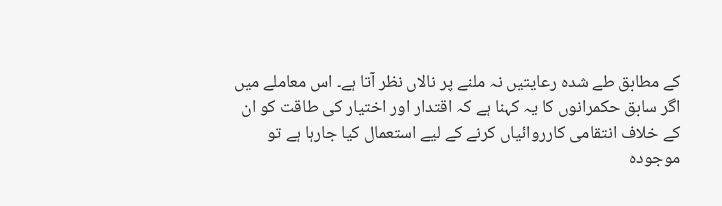کے مطابق طے شدہ رعایتیں نہ ملنے پر نالاں نظر آتا ہے۔ اس معاملے میں اگر سابق حکمرانوں کا یہ کہنا ہے کہ اقتدار اور اختیار کی طاقت کو ان کے خلاف انتقامی کارروائیاں کرنے کے لیے استعمال کیا جارہا ہے تو موجودہ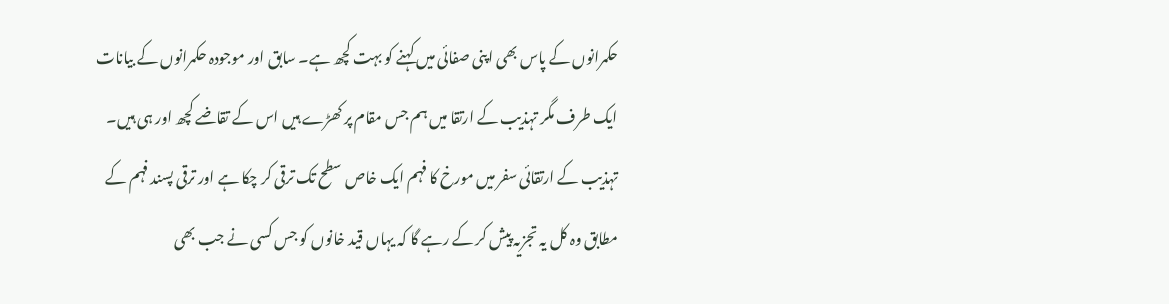حکمرانوں کے پاس بھی اپنی صفائی میں کہنے کو بہت کچھ ہے۔ سابق اور موجودہ حکمرانوں کے بیانات ایک طرف مگر تہذیب کے ارتقا میں ہم جس مقام پر کھڑے ہیں اس کے تقاضے کچھ اور ہی ہیں۔ تہذیب کے ارتقائی سفر میں مورخ کا فہم ایک خاص سطح تک ترقی کر چکا ہے اور ترقی پسند فہم کے مطابق وہ کل یہ تجزیہ پیش کر کے رہے گا کہ یہاں قید خانوں کو جس کسی نے جب بھی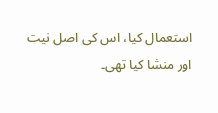استعمال کیا، اس کی اصل نیت اور منشا کیا تھی۔